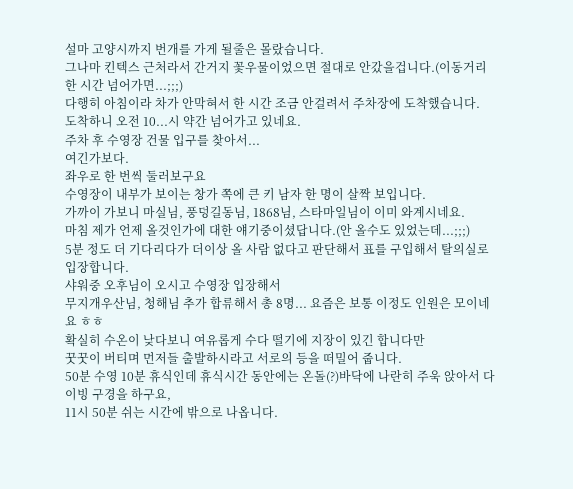설마 고양시까지 번개를 가게 될줄은 몰랐습니다.
그나마 킨텍스 근처라서 간거지 꽃우물이었으면 절대로 안갔을겁니다.(이동거리 한 시간 넘어가면...;;;)
다행히 아침이라 차가 안막혀서 한 시간 조금 안걸려서 주차장에 도착했습니다.
도착하니 오전 10...시 약간 넘어가고 있네요.
주차 후 수영장 건물 입구를 찾아서...
여긴가보다.
좌우로 한 번씩 둘러보구요
수영장이 내부가 보이는 창가 쪽에 큰 키 남자 한 명이 살짝 보입니다.
가까이 가보니 마실님, 풍덩길동님, 1868님, 스타마일님이 이미 와계시네요.
마침 제가 언제 올것인가에 대한 얘기중이셨답니다.(안 올수도 있었는데...;;;)
5분 정도 더 기다리다가 더이상 올 사람 없다고 판단해서 표를 구입해서 탈의실로 입장합니다.
샤워중 오후님이 오시고 수영장 입장해서
무지개우산님, 청해님 추가 합류해서 총 8명... 요즘은 보통 이정도 인원은 모이네요 ㅎㅎ
확실히 수온이 낮다보니 여유롭게 수다 떨기에 지장이 있긴 합니다만
꿋꿋이 버티며 먼저들 출발하시라고 서로의 등을 떠밀어 줍니다.
50분 수영 10분 휴식인데 휴식시간 동안에는 온돌(?)바닥에 나란히 주욱 앉아서 다이빙 구경을 하구요,
11시 50분 쉬는 시간에 밖으로 나옵니다.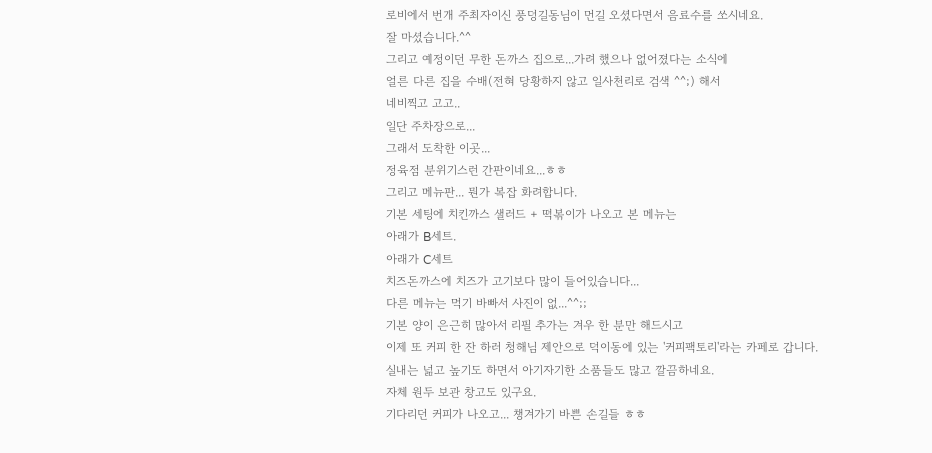로비에서 번개 주최자이신 풍덩길동님이 먼길 오셨다면서 음료수를 쏘시네요.
잘 마셨습니다.^^
그리고 예정이던 무한 돈까스 집으로...가려 했으나 없어졌다는 소식에
얼른 다른 집을 수배(전혀 당황하지 않고 일사천리로 검색 ^^;) 해서
네비찍고 고고..
일단 주차장으로...
그래서 도착한 이곳...
정육점 분위기스런 간판이네요...ㅎㅎ
그리고 메뉴판... 뭔가 복잡 화려합니다.
기본 세팅에 치킨까스 샐러드 + 떡볶이가 나오고 본 메뉴는
아래가 B세트.
아래가 C세트
치즈돈까스에 치즈가 고기보다 많이 들어있습니다...
다른 메뉴는 먹기 바빠서 사진이 없...^^;;
기본 양이 은근히 많아서 리필 추가는 겨우 한 분만 해드시고
이제 또 커피 한 잔 하러 청해님 제안으로 덕이동에 있는 '커피팩토리'라는 카페로 갑니다.
실내는 넒고 높기도 하면서 아기자기한 소품들도 많고 깔끔하네요.
자체 원두 보관 창고도 있구요.
기다리던 커피가 나오고... 챙겨가기 바쁜 손길들 ㅎㅎ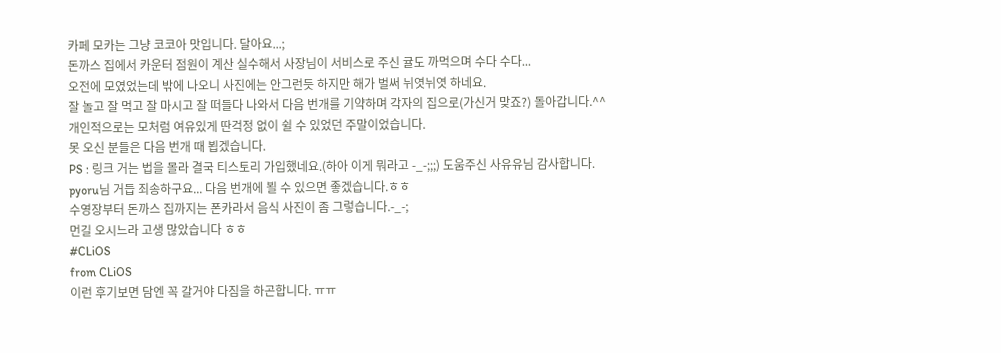카페 모카는 그냥 코코아 맛입니다. 달아요...;
돈까스 집에서 카운터 점원이 계산 실수해서 사장님이 서비스로 주신 귤도 까먹으며 수다 수다...
오전에 모였었는데 밖에 나오니 사진에는 안그런듯 하지만 해가 벌써 뉘엿뉘엿 하네요.
잘 놀고 잘 먹고 잘 마시고 잘 떠들다 나와서 다음 번개를 기약하며 각자의 집으로(가신거 맞죠?) 돌아갑니다.^^
개인적으로는 모처럼 여유있게 딴걱정 없이 쉴 수 있었던 주말이었습니다.
못 오신 분들은 다음 번개 때 뵙겠습니다.
PS : 링크 거는 법을 몰라 결국 티스토리 가입했네요.(하아 이게 뭐라고 -_-;;;) 도움주신 사유유님 감사합니다.
pyoru님 거듭 죄송하구요... 다음 번개에 뵐 수 있으면 좋겠습니다.ㅎㅎ
수영장부터 돈까스 집까지는 폰카라서 음식 사진이 좀 그렇습니다.-_-;
먼길 오시느라 고생 많았습니다 ㅎㅎ
#CLiOS
from CLiOS
이런 후기보면 담엔 꼭 갈거야 다짐을 하곤합니다. ㅠㅠ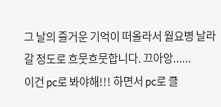그 날의 즐거운 기억이 떠올라서 월요병 날라갈 정도로 흐뭇흐뭇합니다. 끄아앙......
이건 pc로 봐야해!!! 하면서 pc로 클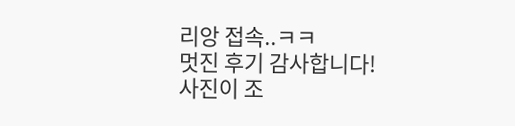리앙 접속..ㅋㅋ
멋진 후기 감사합니다!
사진이 조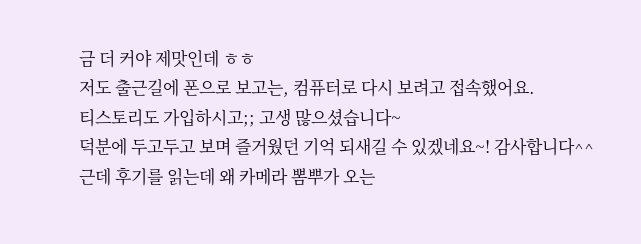금 더 커야 제맛인데 ㅎㅎ
저도 출근길에 폰으로 보고는, 컴퓨터로 다시 보려고 접속했어요.
티스토리도 가입하시고;; 고생 많으셨습니다~
덕분에 두고두고 보며 즐거웠던 기억 되새길 수 있겠네요~! 감사합니다^^
근데 후기를 읽는데 왜 카메라 뽐뿌가 오는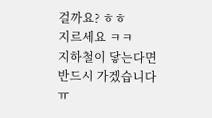걸까요? ㅎㅎ
지르세요 ㅋㅋ
지하철이 닿는다면 반드시 가겠습니다 ㅠ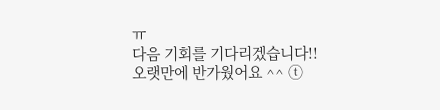ㅠ
다음 기회를 기다리겠습니다!!
오랫만에 반가웠어요 ^^ ⓣ